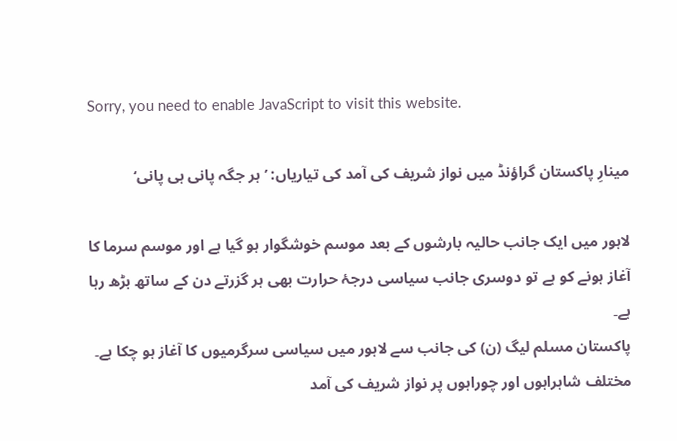Sorry, you need to enable JavaScript to visit this website.

مینارِ پاکستان گراؤنڈ میں نواز شریف کی آمد کی تیاریاں: ’ہر جگہ پانی ہی پانی‘

لاہور میں ایک جانب حالیہ بارشوں کے بعد موسم خوشگوار ہو گیا ہے اور موسم سرما کا آغاز ہونے کو ہے تو دوسری جانب سیاسی درجۂ حرارت بھی ہر گزرتے دن کے ساتھ بڑھ رہا ہے۔
پاکستان مسلم لیگ (ن) کی جانب سے لاہور میں سیاسی سرگرمیوں کا آغاز ہو چکا ہے۔ مختلف شاہراہوں اور چوراہوں پر نواز شریف کی آمد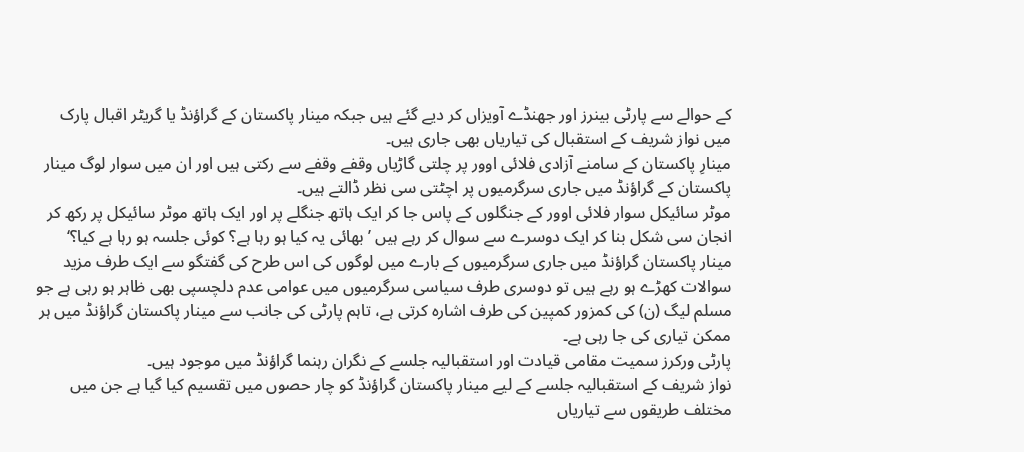کے حوالے سے پارٹی بینرز اور جھنڈے آویزاں کر دیے گئے ہیں جبکہ مینار پاکستان کے گراؤنڈ یا گریٹر اقبال پارک میں نواز شریف کے استقبال کی تیاریاں بھی جاری ہیں۔
مینارِ پاکستان کے سامنے آزادی فلائی اوور پر چلتی گاڑیاں وقفے وقفے سے رکتی ہیں اور ان میں سوار لوگ مینار پاکستان کے گراؤنڈ میں جاری سرگرمیوں پر اچٹتی سی نظر ڈالتے ہیں۔
موٹر سائیکل سوار فلائی اوور کے جنگلوں کے پاس جا کر ایک ہاتھ جنگلے پر اور ایک ہاتھ موٹر سائیکل پر رکھ کر انجان سی شکل بنا کر ایک دوسرے سے سوال کر رہے ہیں ’بھائی یہ کیا ہو رہا ہے؟ کوئی جلسہ ہو رہا ہے کیا؟‘
مینار پاکستان گراؤنڈ میں جاری سرگرمیوں کے بارے میں لوگوں کی اس طرح کی گفتگو سے ایک طرف مزید سوالات کھڑے ہو رہے ہیں تو دوسری طرف سیاسی سرگرمیوں میں عوامی عدم دلچسپی بھی ظاہر ہو رہی ہے جو  مسلم لیگ (ن) کی کمزور کمپین کی طرف اشارہ کرتی ہے، تاہم پارٹی کی جانب سے مینار پاکستان گراؤنڈ میں ہر ممکن تیاری کی جا رہی ہے۔
پارٹی ورکرز سمیت مقامی قیادت اور استقبالیہ جلسے کے نگران رہنما گراؤنڈ میں موجود ہیں۔
نواز شریف کے استقبالیہ جلسے کے لیے مینار پاکستان گراؤنڈ کو چار حصوں میں تقسیم کیا گیا ہے جن میں مختلف طریقوں سے تیاریاں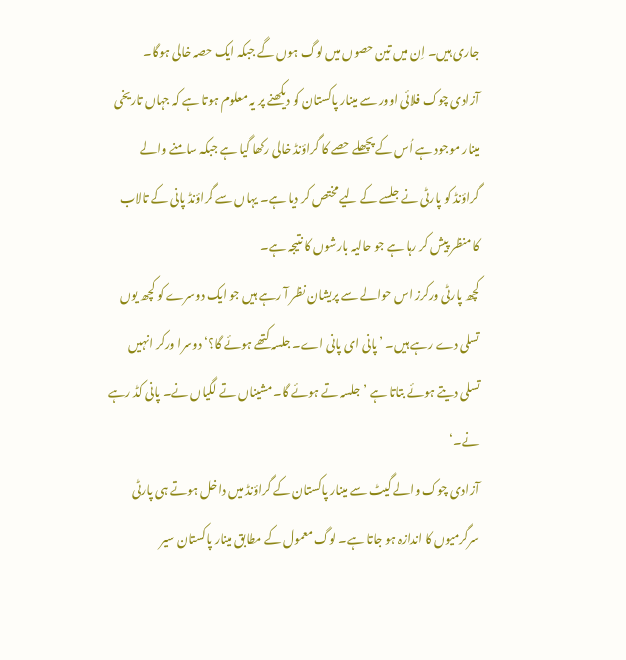جاری ہیں۔ اِن میں تین حصوں میں لوگ ہوں گے جبکہ ایک حصہ خالی ہوگا۔
آزادی چوک فلائی اوور سے مینار پاکستان کو دیکھنے پر یہ معلوم ہوتا ہے کہ جہاں تاریخی مینار موجود ہے اُس کے پچھلے حصے کا گراؤنڈ خالی رکھا گیا ہے جبکہ سامنے والے گراؤنڈ کو پارٹی نے جلسے کے لیے مختص کر دیا ہے۔ یہاں سے گراؤنڈ پانی کے تالاب کا منظر پیش کر رہا ہے جو حالیہ بارشوں کا نتیجہ ہے۔
کچھ پارٹی ورکرز اس حوالے سے پریشان نظر آ رہے ہیں جو ایک دوسرے کو کچھ یوں تسلی دے رہے ہیں۔ ’پانی ای پانی اے۔ جلسہ کتھے ہوئے گا؟‘ دوسرا ورکر انہیں تسلی دیتے ہوئے بتاتا ہے ’جلسہ تے ہوئے گا۔ مشیناں تے لگیاں نے۔ پانی کڈ رہے نے۔‘
آزادی چوک والے گیٹ سے مینار پاکستان کے گراؤنڈ میں داخل ہوتے ہی پارٹی سرگرمیوں کا اندازہ ہو جاتا ہے۔ لوگ معمول کے مطابق مینار پاکستان سیر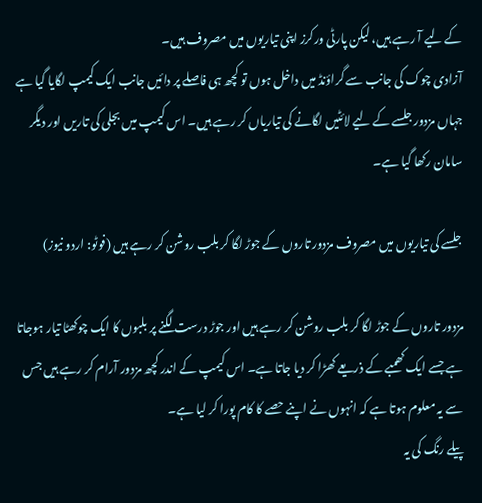کے لیے آ رہے ہیں، لیکن پارٹی ورکرز اپنی تیاریوں میں مصروف ہیں۔
آزادی چوک کی جانب سے گراؤنڈ میں داخل ہوں تو کچھ ہی فاصلے پر دائیں جانب ایک کیمپ لگایا گیا ہے جہاں مزدور جلسے کے لیے لائٹیں لگانے کی تیاریاں کر رہے ہیں۔ اس کیمپ میں بجلی کی تاریں اور دیگر سامان رکھا گیا ہے۔

جلسے کی تیاریوں میں مصروف مزدور تاروں کے جوڑ لگا کر بلب روشن کر رہے ہیں (فوٹو: اردو نیوز)

مزدور تاروں کے جوڑ لگا کر بلب روشن کر رہے ہیں اور جوڑ درست لگنے پر بلبوں کا ایک چوکھٹا تیار ہوجاتا ہے جسے ایک کھمبے کے ذریعے کھڑا کر دیا جاتا ہے۔ اس کیمپ کے اندر کچھ مزدور آرام کر رہے ہیں جس سے یہ معلوم ہوتا ہے کہ انہوں نے اپنے حصے کا کام پورا کر لیا ہے۔
پیلے رنگ کی یہ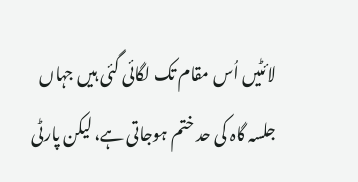لائٹیں اُس مقام تک لگائی گئی ہیں جہاں جلسہ گاہ کی حد ختم ہوجاتی ہے، لیکن پارٹی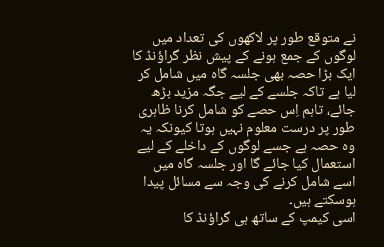نے متوقع طور پر لاکھوں کی تعداد میں لوگوں کے جمع ہونے کے پیش نظر گراؤنڈ کا ایک بڑا حصہ بھی جلسہ گاہ میں شامل کر لیا ہے تاکہ جلسے کے لیے جگہ مزید بڑھ جائے، تاہم اِس حصے کو شامل کرنا ظاہری طور پر درست معلوم نہیں ہوتا کیونکہ یہ وہ حصہ ہے جسے لوگوں کے داخلے کے لیے استعمال کیا جائے گا اور جلسہ گاہ میں اسے شامل کرنے کی وجہ سے مسائل پیدا ہوسکتے ہیں۔
اسی کیمپ کے ساتھ ہی گراؤنڈ کا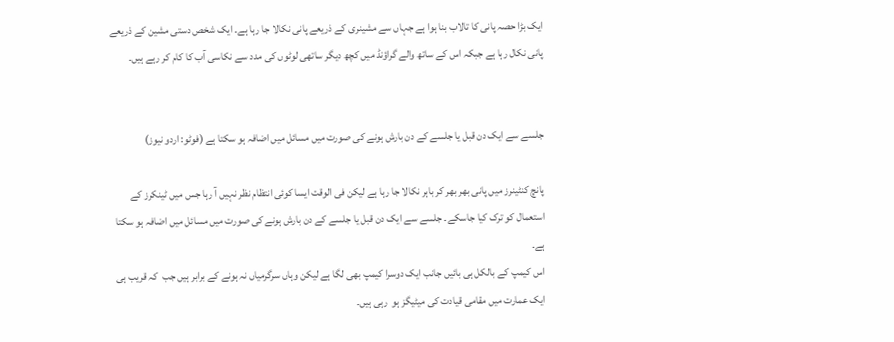ایک بڑا حصہ پانی کا تالاب بنا ہوا ہے جہاں سے مشینری کے ذریعے پانی نکالا جا رہا ہے۔ ایک شخص دستی مشین کے ذریعے پانی نکال رہا ہے جبکہ اس کے ساتھ والے گراؤنڈ میں کچھ دیگر ساتھی لوٹوں کی مدد سے نکاسی آب کا کام کر رہے ہیں۔


جلسے سے ایک دن قبل یا جلسے کے دن بارش ہونے کی صورت میں مسائل میں اضافہ ہو سکتا ہے (فوٹو: اردو نیوز)

پانچ کنٹینرز میں پانی بھر بھر کر باہر نکالا جا رہا ہے لیکن فی الوقت ایسا کوئی انتظام نظر نہیں آ رہا جس میں ٹینکرز کے استعمال کو ترک کیا جاسکے۔ جلسے سے ایک دن قبل یا جلسے کے دن بارش ہونے کی صورت میں مسائل میں اضافہ ہو سکتا ہے۔
اس کیمپ کے بالکل ہی بائیں جانب ایک دوسرا کیمپ بھی لگا ہے لیکن وہاں سرگرمیاں نہ ہونے کے برابر ہیں جب  کہ قریب ہی ایک عمارت میں مقامی قیادت کی میٹیگز ہو  رہی ہیں۔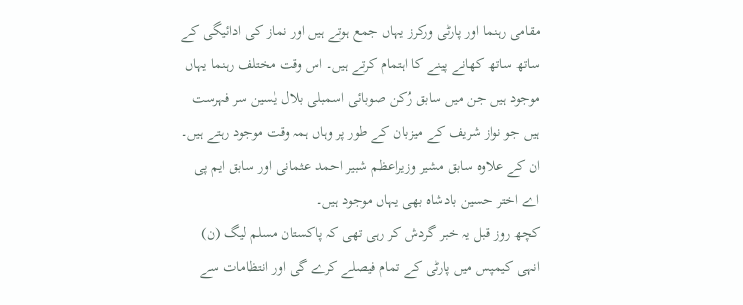مقامی رہنما اور پارٹی ورکرز یہاں جمع ہوتے ہیں اور نماز کی ادائیگی کے ساتھ ساتھ کھانے پینے کا اہتمام کرتے ہیں۔ اس وقت مختلف رہنما یہاں موجود ہیں جن میں سابق رُکن صوبائی اسمبلی بلال یٰسین سر فہرست ہیں جو نواز شریف کے میزبان کے طور پر وہاں ہمہ وقت موجود رہتے ہیں۔ ان کے علاوہ سابق مشیر وزیراعظم شبیر احمد عثمانی اور سابق ایم پی اے اختر حسین بادشاہ بھی یہاں موجود ہیں۔
کچھ روز قبل یہ خبر گردش کر رہی تھی کہ پاکستان مسلم لیگ (ن) انہی کیمپس میں پارٹی کے تمام فیصلے کرے گی اور انتظامات سے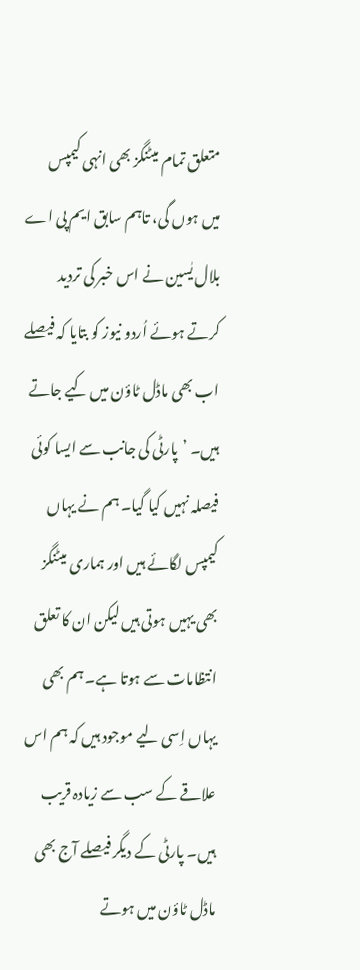متعلق تمام میٹنگز بھی انہی کیمپس میں ہوں گی، تاہم سابق ایم پی اے بلال یٰسین نے اس خبر کی تردید کرتے ہوئے اُردو نیوز کو بتایا کہ فیصلے اب بھی ماڈل ٹاؤن میں کیے جاتے ہیں۔ ’پارٹی کی جانب سے ایسا کوئی فیصلہ نہیں کیا گیا۔ ہم نے یہاں کیمپس لگائے ہیں اور ہماری میٹنگز بھی یہیں ہوتی ہیں لیکن ان کا تعلق انتظامات سے ہوتا ہے۔ ہم بھی یہاں اِسی لیے موجود ہیں کہ ہم اس علاقے کے سب سے زیادہ قریب ہیں۔ پارٹی کے دیگر فیصلے آج بھی ماڈل ٹاؤن میں ہوتے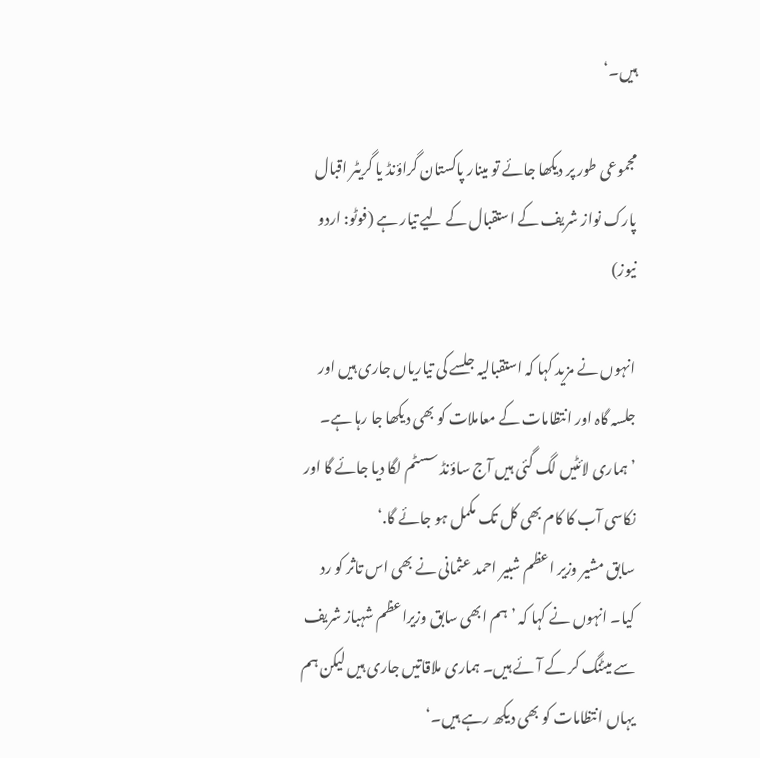ہیں۔‘

مجموعی طور پر دیکھا جائے تو مینار پاکستان گراؤنڈ یا گریٹر اقبال پارک نواز شریف کے استقبال کے لیے تیار ہے (فوٹو: اردو نیوز)

انہوں نے مزید کہا کہ استقبالیہ جلسے کی تیاریاں جاری ہیں اور جلسہ گاہ اور انتظامات کے معاملات کو بھی دیکھا جا رہا ہے۔ ’ہماری لائٹیں لگ گئی ہیں آج ساؤنڈ سسٹم لگا دیا جائے گا اور نکاسی آب کا کام بھی کل تک مکمل ہو جائے گا.‘
سابق مشیر وزیر اعظم شبیر احمد عثمانی نے بھی اس تاثر کو رد کیا۔ انہوں نے کہا کہ ’ہم ابھی سابق وزیراعظم شہباز شریف سے میٹنگ کر کے آئے ہیں۔ ہماری ملاقاتیں جاری ہیں لیکن ہم یہاں انتظامات کو بھی دیکھ رہے ہیں۔‘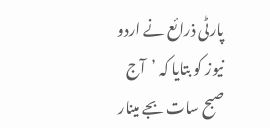پارٹی ذرائع نے اردو نیوز کو بتایا کہ ’آج صبح سات بجے مینار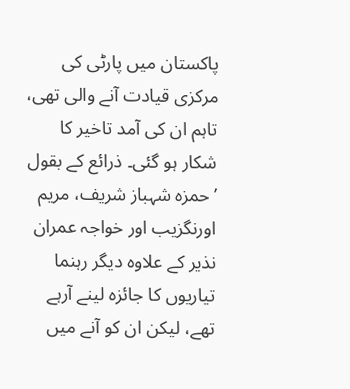پاکستان میں پارٹی کی مرکزی قیادت آنے والی تھی، تاہم ان کی آمد تاخیر کا شکار ہو گئی۔ ذرائع کے بقول ’حمزہ شہباز شریف، مریم اورنگزیب اور خواجہ عمران نذیر کے علاوہ دیگر رہنما تیاریوں کا جائزہ لینے آرہے تھے، لیکن ان کو آنے میں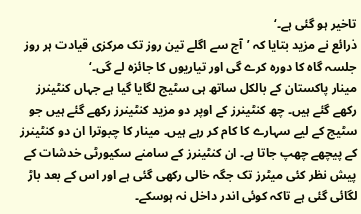تاخیر ہو گئی ہے۔‘
ذرائع نے مزید بتایا کہ ’آج سے اگلے تین روز تک مرکزی قیادت ہر روز جلسہ گاہ کا دورہ کرے گی اور تیاریوں کا جائزہ لے گی۔‘
مینار پاکستان کے بالکل ساتھ ہی سٹیج لگایا گیا ہے جہاں کنٹینرز رکھے گئے ہیں۔ چھ کنٹینرز کے اوپر دو مزید کنٹینرز رکھے گئے ہیں جو سٹیج کے لیے سہارے کا کام کر رہے ہیں۔ مینار کا چبوترا ان دو کنٹینرز کے پیچھے چھپ جاتا ہے۔ ان کنٹینرز کے سامنے سکیورٹی خدشات کے پیش نظر کئی میٹرز تک جگہ خالی رکھی گئی ہے اور اس کے بعد باڑ لگائی گئی ہے تاکہ کوئی اندر داخل نہ ہوسکے۔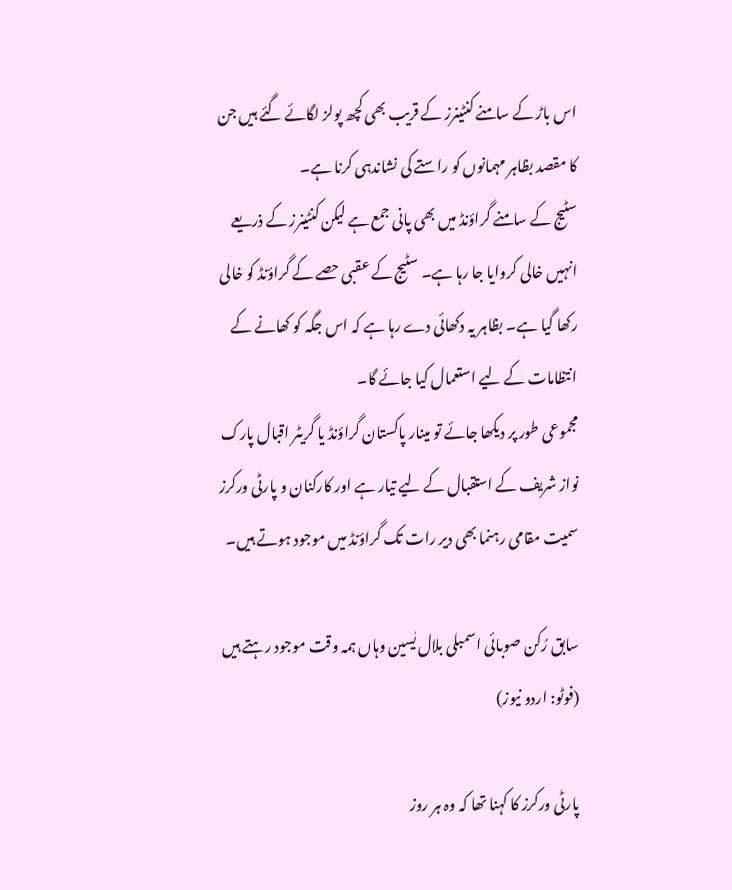اس باڑ کے سامنے کنٹینرز کے قریب بھی کچھ پولز لگائے گئے ہیں جن کا مقصد بظاہر مہمانوں کو راستے کی نشاندہی کرنا ہے۔
سٹیج کے سامنے گراؤنڈ میں بھی پانی جمع ہے لیکن کنٹینرز کے ذریعے انہیں خالی کروایا جا رہا ہے۔ سٹیج کے عقبی حصے کے گراؤنڈ کو خالی رکھا گیا ہے۔ بظاہر یہ دکھائی دے رہا ہے کہ اس جگہ کو کھانے کے انتظامات کے لیے استعمال کیا جائے گا۔
مجموعی طور پر دیکھا جائے تو مینار پاکستان گراؤنڈ یا گریٹر اقبال پارک نواز شریف کے استقبال کے لیے تیار ہے اور کارکنان و پارٹی ورکرز سمیت مقامی رہنما بھی دیر رات تک گراؤنڈ میں موجود ہوتے ہیں۔

سابق رُکن صوبائی اسمبلی بلال یٰسین وہاں ہمہ وقت موجود رہتے ہیں (فوٹو: اردو نیوز)

پارٹی ورکرز کا کہنا تھا کہ وہ ہر روز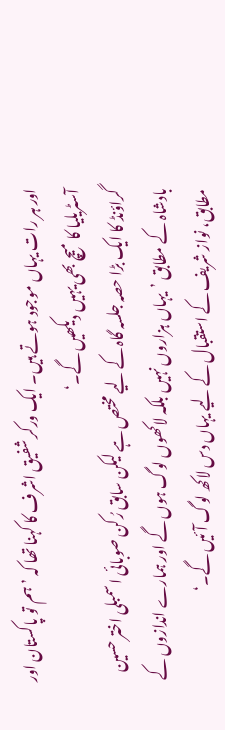اور ہر رات یہاں موجود ہوتے ہیں۔ ایک ورکر شفیق اشرف کا کہنا تھا کہ ’ہم تو پاکستان اور آسٹریلیا کا میچ بھی یہیں دیکھیں گے۔‘
گراؤنڈ کا ایک بڑا حصہ جلسہ گاہ کے لیے مختص ہے لیکن سابق رُکن صوبائی اسمبلی اختر حسین بادشاہ کے مطابق ’یہاں ہزاروں نہیں بلکہ لاکھوں لوگ ہوں گے اور ہمارے اندازوں کے مطابق، نواز شریف کے استقبال کے لیے یہاں دس لاکھ لوگ آئیں گے۔‘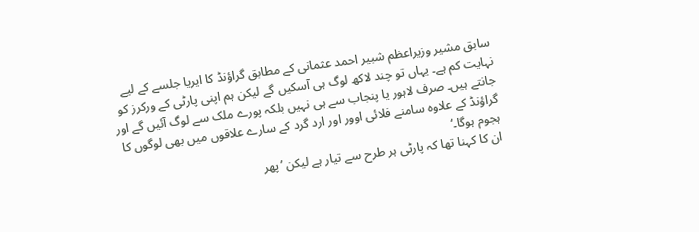سابق مشیر وزیراعظم شبیر احمد عثمانی کے مطابق گراؤنڈ کا ایریا جلسے کے لیے نہایت کم ہے۔ یہاں تو چند لاکھ لوگ ہی آسکیں گے لیکن ہم اپنی پارٹی کے ورکرز کو جانتے ہیں۔ صرف لاہور یا پنجاب سے ہی نہیں بلکہ پورے ملک سے لوگ آئیں گے اور گراؤنڈ کے علاوہ سامنے فلائی اوور اور ارد گرد کے سارے علاقوں میں بھی لوگوں کا ہجوم ہوگا۔‘
ان کا کہنا تھا کہ پارٹی ہر طرح سے تیار ہے لیکن ’پھر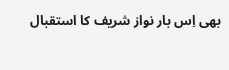بھی اِس بار نواز شریف کا استقبال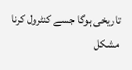تاریخی ہوگا جسے کنٹرول کرنا مشکل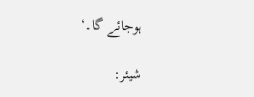ہوجائے گا۔‘

شیئر: